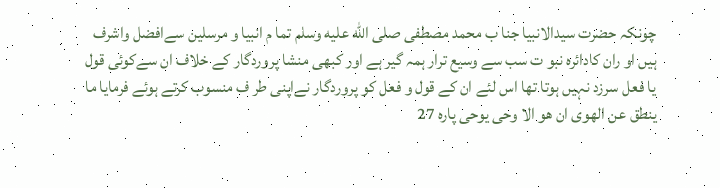چونکہ حضرت سیدالانبیا جنا ب محمد مصطفی صلى الله عليه وسلم تما م انبیا و مرسلین سےافضل واشرف ہیں او ران کادائرہ نبو ت سب سے وسیع ترار ہمہ گیر ہے اور کبھی منشا پروردگار کے خلاف ان سےکوئی قول یا فعل سرزد نہیں ہوتا تھا اس لئے ان کے قول و فعل کو پروردگار نےاپنی طر ف منسوب کرتے ہوئے فرمایا ما ینطق عن الھوی ان ھو الا وحی یوحی پارہ 27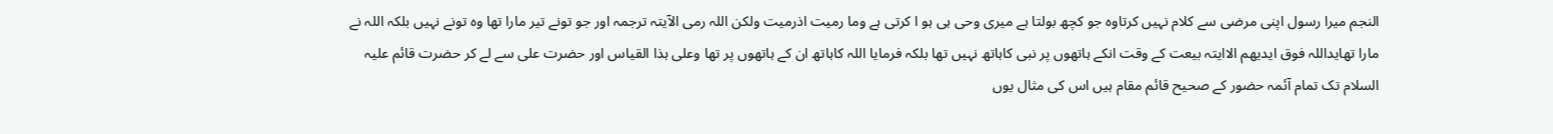النجم میرا رسول اپنی مرضی سے کلام نہیں کرتاوہ جو کچھ بولتا ہے میری وحی ہی ہو ا کرتی ہے وما رمیت اذرمیت ولکن اللہ رمی الآیتہ ترجمہ اور جو تونے تیر مارا تھا وہ تونے نہیں بلکہ اللہ نے مارا تھایداللہ فوق ایدیھم الاایتہ بیعت کے وقت انکے ہاتھوں پر نبی کاہاتھ نہیں تھا بلکہ فرمایا اللہ کاہاتھ ان کے ہاتھوں پر تھا وعلی ہذا القیاس اور حضرت علی سے لے کر حضرت قائم علیہ السلام تک تمام آئمہ حضور کے صحیح قائم مقام ہیں اس کی مثال یوں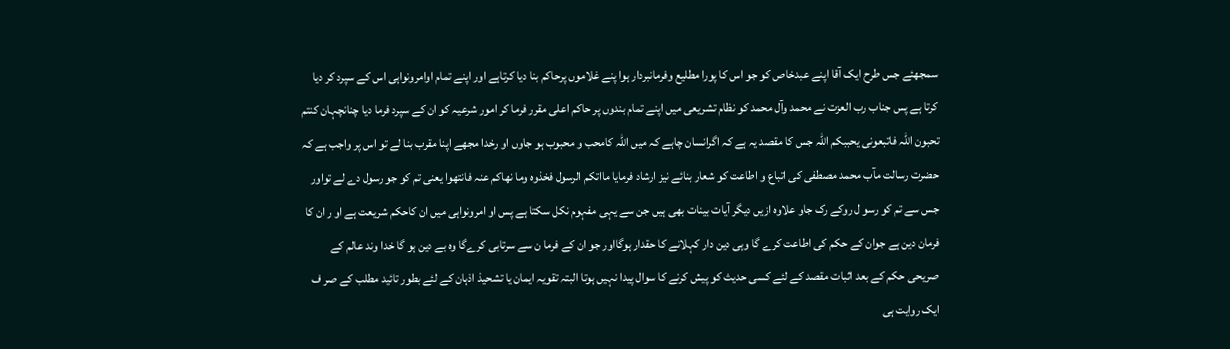سمجھئے جس طرح ایک آقا اپنے عبدخاص کو جو اس کا پورا مطلیع وفرمانبردار ہوا پنے غلاموں پرحاکم بنا دیا کرتاہے اور اپنے تمام اوامرونواہی اس کے سپرد کر دیا کرتا ہے پس جناب رب العزت نے محمد وآل محمد کو نظام تشریعی میں اپنے تمام بندوں پر حاکم اعلی مقرر فرما کر امور شرعیہ کو ان کے سپرد فرما دیا چنانچہان کنتم تحبون اللہ فاتبعونی یحببکم اللہ جس کا مقصد یہ ہے کہ اگرانسان چاہے کہ میں اللہ کامحب و محبوب ہو جاوں او رخدا مجھے اپنا مقرب بنا لے تو اس پر واجب ہے کہ حضرت رسالت مآب محمد مصطفی کی اتباع و اطاعت کو شعار بنائے نیز ارشاد فرمایا مااتکم الرسول فخذوہ وما نھاکم عنہ فانتھوا یعنی تم کو جو رسول دے لے تواور جس سے تم کو رسو ل روکے رک جاو علاوہ ازیں دیگر آیات بینات بھی ہیں جن سے یہی مفہوم نکل سکتا ہے پس او امرونواہی میں ان کاحکم شریعت ہے او ر ان کا فرمان دین ہے جوان کے حکم کی اطاعت کرے گا وہی دین دار کہلانے کا حقدار ہوگااور جو ان کے فرما ن سے سرتابی کرےگا وہ بے دین ہو گا خدا وند عالم کے صریحی حکم کے بعد اثبات مقصد کے لئے کسی حدیث کو پیش کرنے کا سوال پیدا نہیں ہوتا البتہ تقویہ ایمان یا تشحیذ اذہان کے لئے بطور تائید مطلب کے صر ف ایک روایت ہی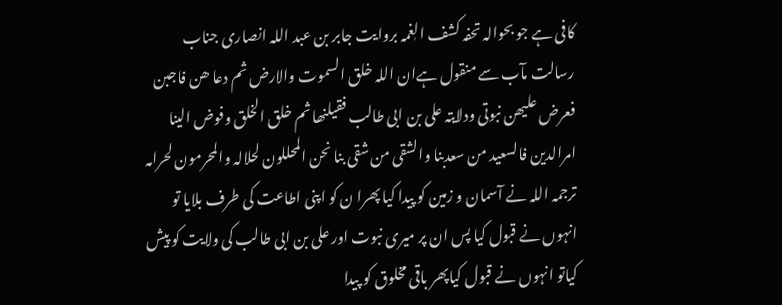کافی ہے جو بحوالہ تحفہ کشف الٖغمہ بروایت جابر بن عبد اللہ انصاری جناب رسالت مآب سے منقول ہےان اللہ خلق السموت والارض ثم دعا ھن فاجبن فعرض علیھن نبوتی ودلایتہ علی بن ابی طالب فقیلنھا ثم خلق الخلق وفوض الینا امرالدین فالسعید من سعدبنا والشقی من شقی بنا نحن المحللون لحلالہ والمحرمون لحرامہ ترجمہ اللہ نے آسمان و زمین کو پیدا کیا پھرا ن کو اپنی اطاعت کی طرف بلایا تو انہوں نے قبول کیا پس ان پر میری نبوت اور علی بن ابی طالب کی ولایت کو پیش کیاتو انہوں نے قبول کیاپھر باقی مخلوق کو پیدا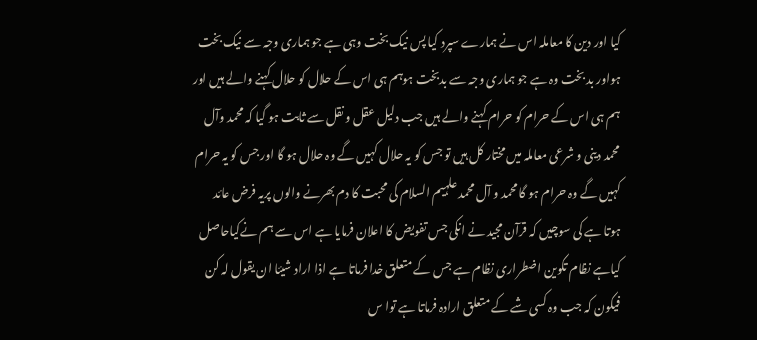کیا اور دین کا معاملہ اس نے ہمارے سپرد کیا پس نیک بخت وہی ہے جو ہماری وجہ سے نیک بخت ہواور بد بخت وہ ہے جو ہماری وجہ سے بدبخت ہوہم ہی اس کے حلال کو حلال کہنے والے ہیں اور ہم ہی اس کے حرام کو حرام کہنے والے ہیں جب دلیل عقل و نقل سے ثابت ہو گیا کہ محمد وآل محمد دینی و شرعی معاملہ میں مختار کل ہیں تو جس کو یہ حلال کہیں گے وہ حلال ہو گا اور جس کو یہ حرام کہیں گے وہ حرام ہو گا محمد و آل محمد علہیم السلام کی محبت کا دم بھرنے والوں پریہ فرض عائد ہوتا ہے کی سوچیں کہ قرآن مجید نے انکی جس تفویض کا اعلان فرمایا ہے اس سے ہم نےکیاحاصل کیاہے نظام تکوین اضطراری نظام ہے جس کے متعلق خدا فرماتا ہے اذا اراد شیئا ان یقول لہ کن فیکون کہ جب وہ کسی شے کے متعلق ارادہ فرماتا ہے توا س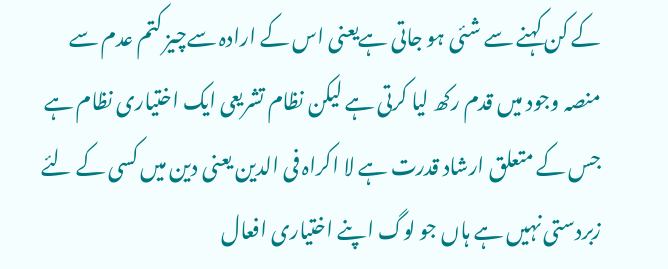کے کن کہنے سے شئی ہو جاتی ہےیعنی اس کے ارادہ سےچیز کتم عدم سے منصہ وجود میں قدم رکھ لیا کرتی ہے لیکن نظام تشریعی ایک اختیاری نظام ہے جس کے متعلق ارشاد قدرت ہے لا اکراہ فی الدین یعنی دین میں کسی کے لئے زبردستی نہیں ہے ہاں جو لوگ اپنے اختیاری افعال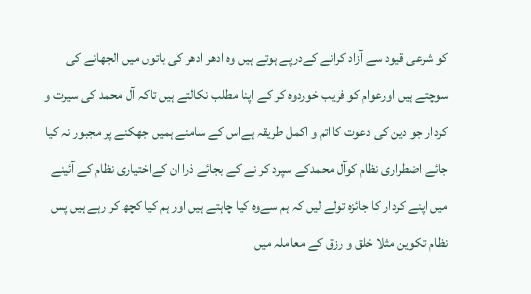کو شرعی قیود سے آزاد کرانے کےدرپے ہوتے ہیں وہ ادھر ادھر کی باتوں میں الجھانے کی سوچتے ہیں اورعوام کو فریب خوردوہ کر کے اپنا مطلب نکالتے ہیں تاکہ آل محمد کی سیرت و کردار جو دین کی دعوت کااتم و اکمل طریقہ ہےاس کے سامنے ہمیں جھکنے پر مجبور نہ کیا جائے اضطراری نظام کوآل محمدکے سپرد کر نے کے بجائے ذرا ان کےاختیاری نظام کے آئینے میں اپنے کردار کا جائزہ تولے لیں کہ ہم سےوہ کیا چاہتے ہیں اور ہم کیا کچھ کر رہے ہیں پس نظام تکوین مثلا خلق و رزق کے معاملہ میں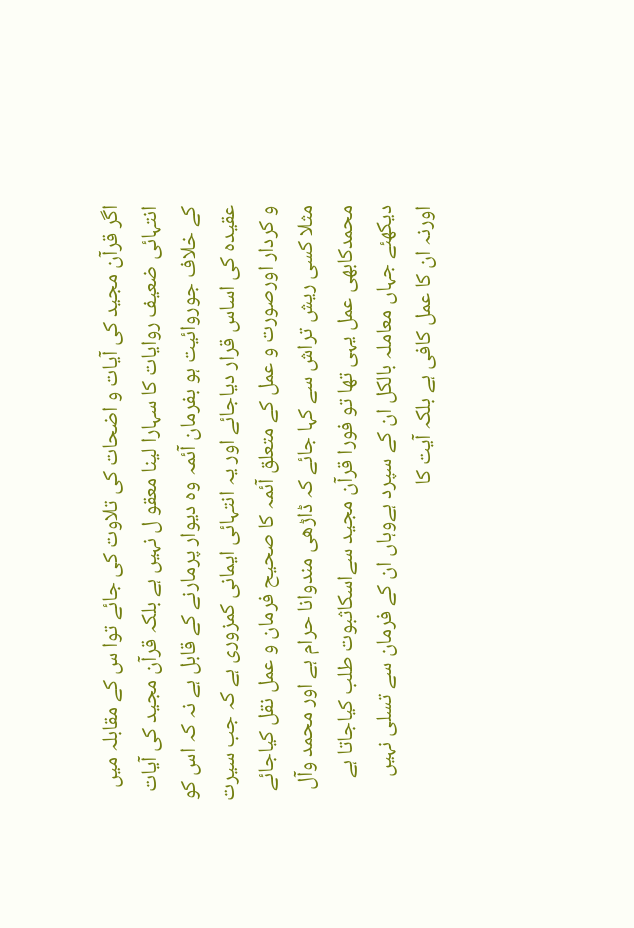اگر قرآن مجید کی آیات و اضحات کی تلاوت کی جائے توا س کے مقابلہ میں انتہائی ضعیف روایات کا سہارا لینا معقو ل نہیں ہے بلکہ قرآن مجید کی آیات کے خلاف جوروائیت ہو بفرمان آئمہ وہ دیوار پرمارنے کے قابل ہے نہ کہ اس کو عقیدہ کی اساس قرار دیاجائے اور یہ انتہائی ایمانی کمزوری ہے کہ جب سیرت و کردار اورصورت و عمل کے متعلق آئمہ کا صحیح فرمان و عمل نقل کیاجائے مثلا کسی ریش تراش سے کہا جائے کہ ڈاڑھی مندوانا حرام ہے اور محمد وآل محمدکابھی عمل یہی تھا تو فورا قرآن مجید سےاسکاثبوت طلب کیاجاتا ہے دیکھئے جہاں معاملہ بالکل ان کے سپرد ہےوہاں ان کے فرمان سے تسلی نہیں اورنہ ان کا عمل کافی ہے بلکہ آیت کا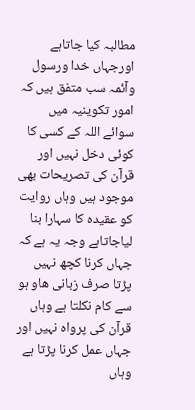مطالبہ کیا جاتاہے اورجہاں خدا ورسول وآئمہ سب متفق ہیں کہ امور تکوینیہ میں سوائے اللہ کے کسی کا کوئی دخل نہیں اور قرآن کی تصریحات بھی موجود ہیں وہاں روایت کو عقیدہ کا سہارا بنا لیاجاتاہے وجہ یہ ہے کہ جہاں کرنا کچھ نہیں پڑتا صرف زبانی ھاو ہو سے کام نکلتا ہے وہاں قرآن کی پرواہ نہیں اور جہاں عمل کرنا پڑتا ہے وہاں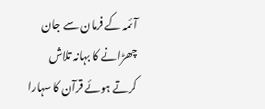آئمہ کے فرمان سے جان چھڑانے کا بہانہ تلاش کرتے ہوئے قرآن کا سہارا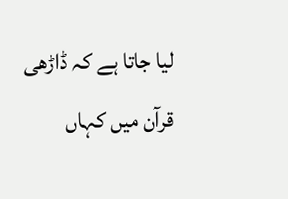لیا جاتا ہے کہ ڈاڑھی قرآن میں کہاں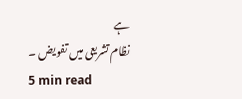ہے
نظام تشریعی میں تفویض ۔
5 min read